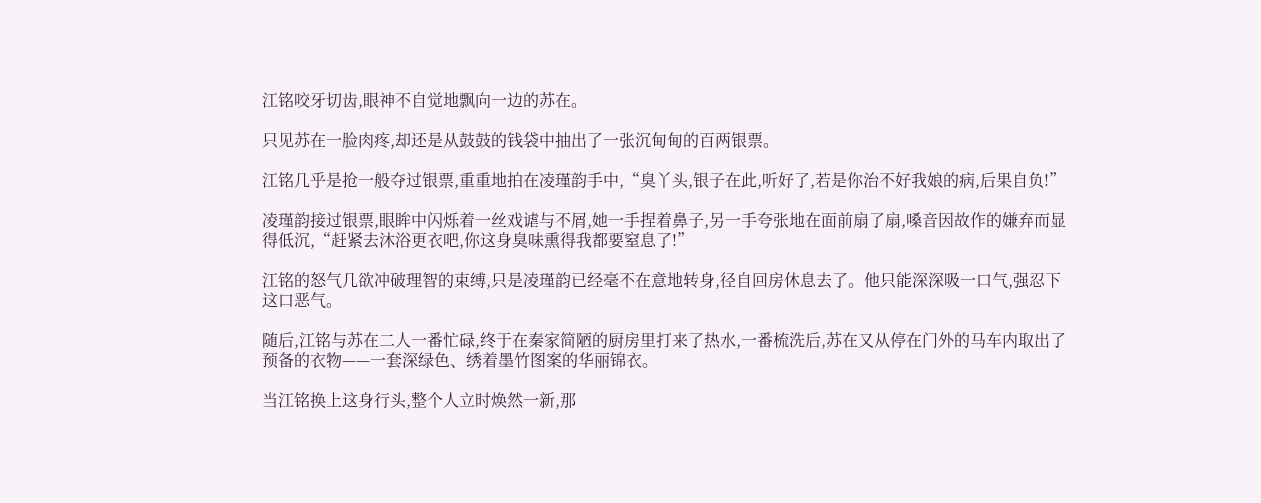江铭咬牙切齿,眼神不自觉地飘向一边的苏在。

只见苏在一脸肉疼,却还是从鼓鼓的钱袋中抽出了一张沉甸甸的百两银票。

江铭几乎是抢一般夺过银票,重重地拍在凌瑾韵手中,“臭丫头,银子在此,听好了,若是你治不好我娘的病,后果自负!”

凌瑾韵接过银票,眼眸中闪烁着一丝戏谑与不屑,她一手捏着鼻子,另一手夸张地在面前扇了扇,嗓音因故作的嫌弃而显得低沉,“赶紧去沐浴更衣吧,你这身臭味熏得我都要窒息了!”

江铭的怒气几欲冲破理智的束缚,只是凌瑾韵已经毫不在意地转身,径自回房休息去了。他只能深深吸一口气,强忍下这口恶气。

随后,江铭与苏在二人一番忙碌,终于在秦家简陋的厨房里打来了热水,一番梳洗后,苏在又从停在门外的马车内取出了预备的衣物——一套深绿色、绣着墨竹图案的华丽锦衣。

当江铭换上这身行头,整个人立时焕然一新,那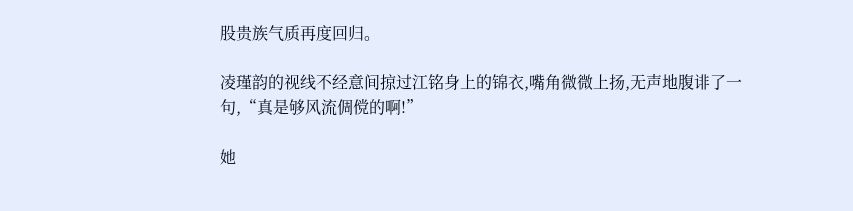股贵族气质再度回归。

凌瑾韵的视线不经意间掠过江铭身上的锦衣,嘴角微微上扬,无声地腹诽了一句,“真是够风流倜傥的啊!”

她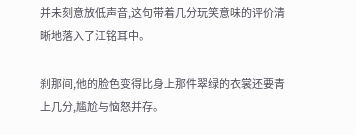并未刻意放低声音,这句带着几分玩笑意味的评价清晰地落入了江铭耳中。

刹那间,他的脸色变得比身上那件翠绿的衣裳还要青上几分,尴尬与恼怒并存。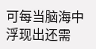可每当脑海中浮现出还需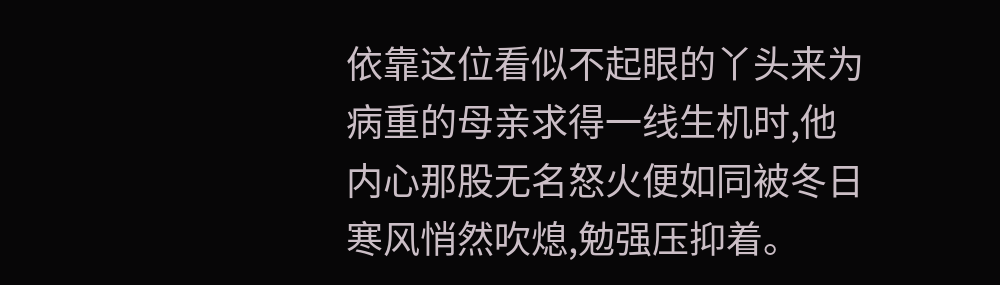依靠这位看似不起眼的丫头来为病重的母亲求得一线生机时,他内心那股无名怒火便如同被冬日寒风悄然吹熄,勉强压抑着。